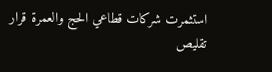استثمرت شركات قطاعي الحج والعمرة قرار تقليص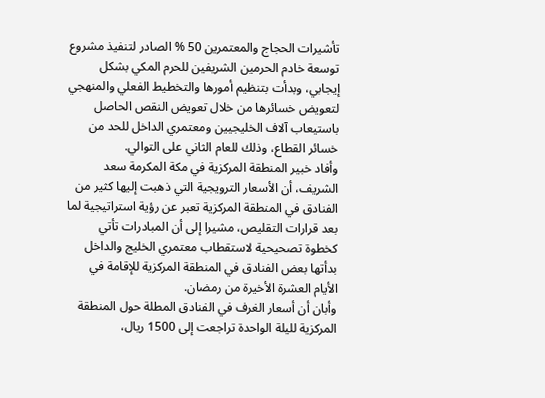تأشيرات الحجاج والمعتمرين 50 % الصادر لتنفيذ مشروع توسعة خادم الحرمين الشريفين للحرم المكي بشكل إيجابي، وبدأت بتنظيم أمورها والتخطيط الفعلي والمنهجي لتعويض خسائرها من خلال تعويض النقص الحاصل باستيعاب آلاف الخليجيين ومعتمري الداخل للحد من خسائر القطاع، وذلك للعام الثاني على التوالي.
وأفاد خبير المنطقة المركزية في مكة المكرمة سعد الشريف، أن الأسعار الترويجية التي ذهبت إليها كثير من الفنادق في المنطقة المركزية تعبر عن رؤية استراتيجية لما بعد قرارات التقليص، مشيرا إلى أن المبادرات تأتي كخطوة تصحيحية لاستقطاب معتمري الخليج والداخل بدأتها بعض الفنادق في المنطقة المركزية للإقامة في الأيام العشرة الأخيرة من رمضان.
وأبان أن أسعار الغرف في الفنادق المطلة حول المنطقة المركزية لليلة الواحدة تراجعت إلى 1500 ريال،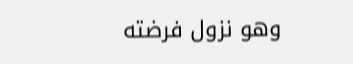وهو نزول فرضته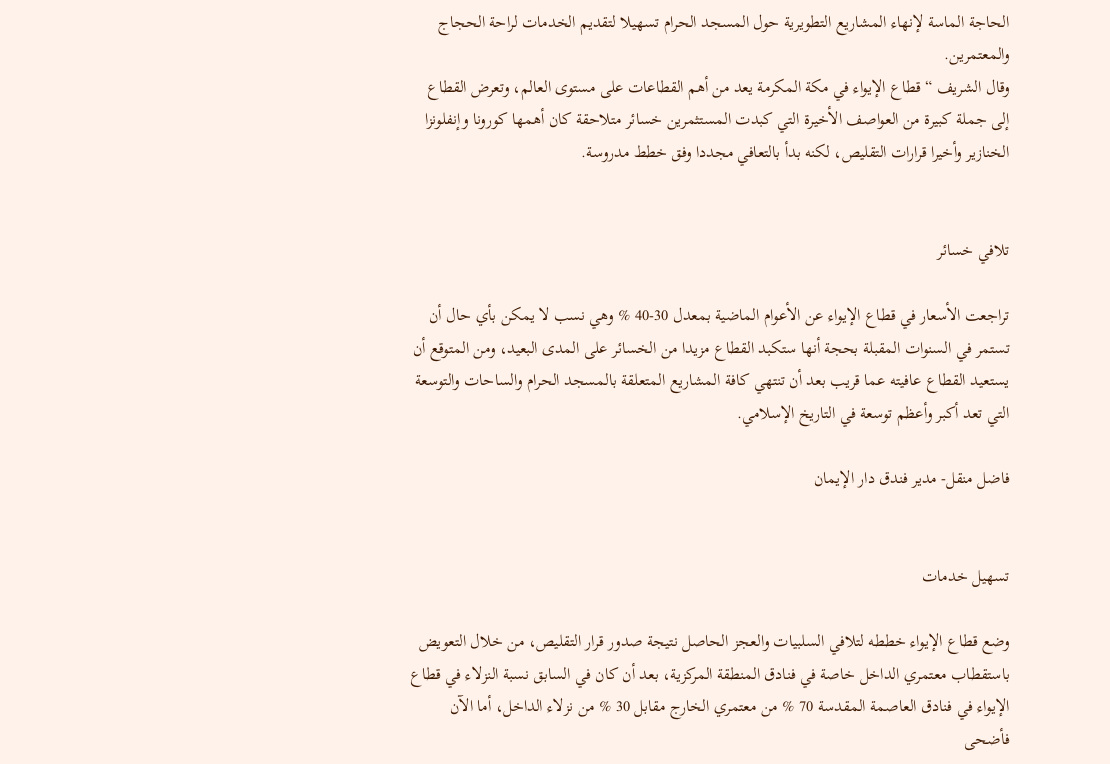الحاجة الماسة لإنهاء المشاريع التطويرية حول المسجد الحرام تسهيلا لتقديم الخدمات لراحة الحجاج والمعتمرين.
وقال الشريف “قطاع الإيواء في مكة المكرمة يعد من أهم القطاعات على مستوى العالم، وتعرض القطاع إلى جملة كبيرة من العواصف الأخيرة التي كبدت المستثمرين خسائر متلاحقة كان أهمها كورونا وإنفلونزا الخنازير وأخيرا قرارات التقليص، لكنه بدأ بالتعافي مجددا وفق خطط مدروسة.


تلافي خسائر

تراجعت الأسعار في قطاع الإيواء عن الأعوام الماضية بمعدل 30-40 % وهي نسب لا يمكن بأي حال أن تستمر في السنوات المقبلة بحجة أنها ستكبد القطاع مزيدا من الخسائر على المدى البعيد، ومن المتوقع أن يستعيد القطاع عافيته عما قريب بعد أن تنتهي كافة المشاريع المتعلقة بالمسجد الحرام والساحات والتوسعة التي تعد أكبر وأعظم توسعة في التاريخ الإسلامي.

فاضل منقل- مدير فندق دار الإيمان


تسهيل خدمات

وضع قطاع الإيواء خططه لتلافي السلبيات والعجز الحاصل نتيجة صدور قرار التقليص، من خلال التعويض باستقطاب معتمري الداخل خاصة في فنادق المنطقة المركزية، بعد أن كان في السابق نسبة النزلاء في قطاع الإيواء في فنادق العاصمة المقدسة 70 % من معتمري الخارج مقابل 30 % من نزلاء الداخل، أما الآن فأضحى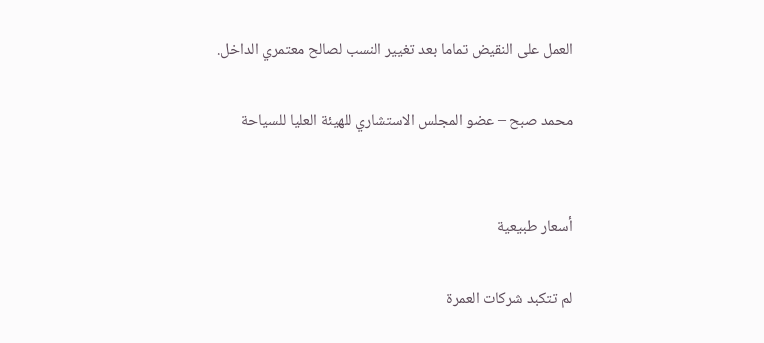العمل على النقيض تماما بعد تغيير النسب لصالح معتمري الداخل.

محمد صبح – عضو المجلس الاستشاري للهيئة العليا للسياحة


أسعار طبيعية

لم تتكبد شركات العمرة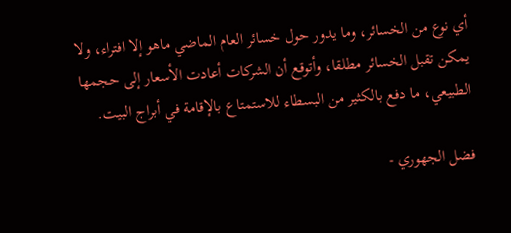أي نوع من الخسائر، وما يدور حول خسائر العام الماضي ماهو إلا افتراء، ولا يمكن تقبل الخسائر مطلقا، وأتوقع أن الشركات أعادت الأسعار إلى حجمها الطبيعي، ما دفع بالكثير من البسطاء للاستمتاع بالإقامة في أبراج البيت.

فضل الجهوري -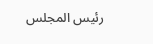رئيس المجلس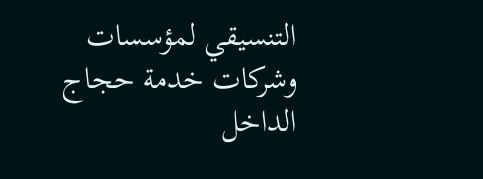التنسيقي لمؤسسات وشركات خدمة حجاج الداخل